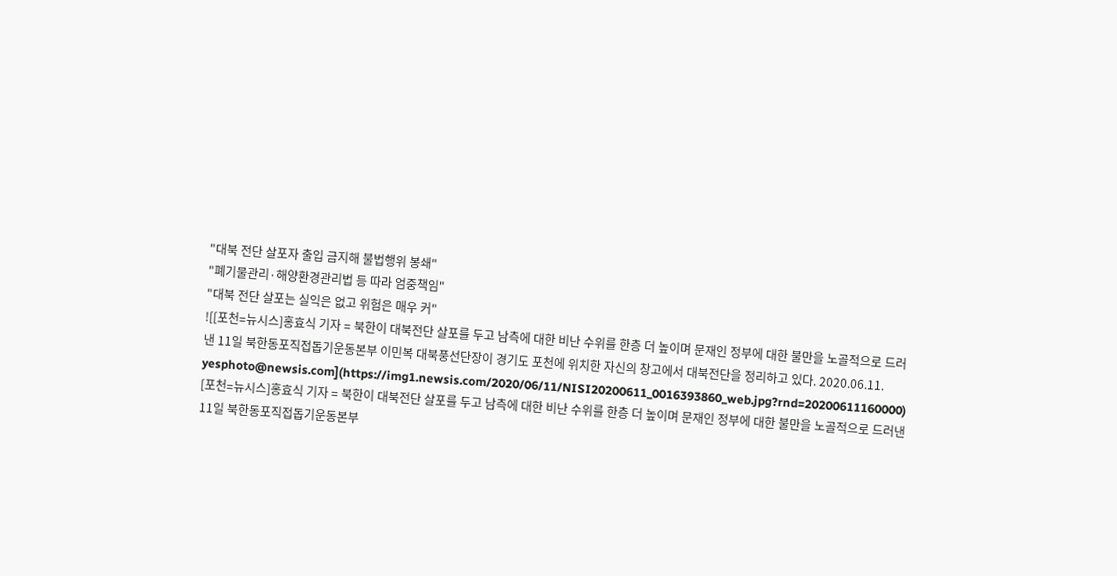"대북 전단 살포자 출입 금지해 불법행위 봉쇄"
"폐기물관리·해양환경관리법 등 따라 엄중책임"
"대북 전단 살포는 실익은 없고 위험은 매우 커"
![[포천=뉴시스]홍효식 기자 = 북한이 대북전단 살포를 두고 남측에 대한 비난 수위를 한층 더 높이며 문재인 정부에 대한 불만을 노골적으로 드러낸 11일 북한동포직접돕기운동본부 이민복 대북풍선단장이 경기도 포천에 위치한 자신의 창고에서 대북전단을 정리하고 있다. 2020.06.11. yesphoto@newsis.com](https://img1.newsis.com/2020/06/11/NISI20200611_0016393860_web.jpg?rnd=20200611160000)
[포천=뉴시스]홍효식 기자 = 북한이 대북전단 살포를 두고 남측에 대한 비난 수위를 한층 더 높이며 문재인 정부에 대한 불만을 노골적으로 드러낸 11일 북한동포직접돕기운동본부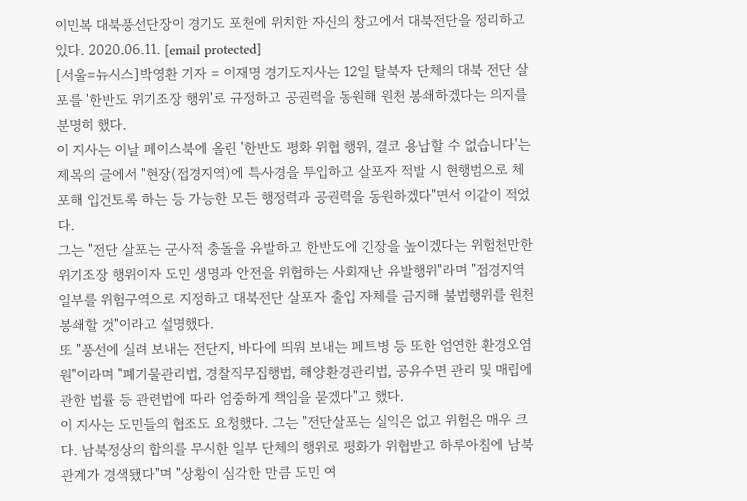이민복 대북풍선단장이 경기도 포천에 위치한 자신의 창고에서 대북전단을 정리하고 있다. 2020.06.11. [email protected]
[서울=뉴시스]박영환 기자 = 이재명 경기도지사는 12일 탈북자 단체의 대북 전단 살포를 '한반도 위기조장 행위'로 규정하고 공권력을 동원해 원천 봉쇄하겠다는 의지를 분명히 했다.
이 지사는 이날 페이스북에 올린 '한반도 평화 위협 행위, 결코 용납할 수 없습니다'는 제목의 글에서 "현장(접경지역)에 특사경을 투입하고 살포자 적발 시 현행범으로 체포해 입건토록 하는 등 가능한 모든 행정력과 공권력을 동원하겠다"면서 이같이 적었다.
그는 "전단 살포는 군사적 충돌을 유발하고 한반도에 긴장을 높이겠다는 위험천만한 위기조장 행위이자 도민 생명과 안전을 위협하는 사회재난 유발행위"라며 "접경지역 일부를 위험구역으로 지정하고 대북전단 살포자 출입 자체를 금지해 불법행위를 원천 봉쇄할 것"이라고 설명했다.
또 "풍선에 실려 보내는 전단지, 바다에 띄워 보내는 페트병 등 또한 엄연한 환경오염원"이라며 "폐기물관리법, 경찰직무집행법, 해양환경관리법, 공유수면 관리 및 매립에 관한 법률 등 관련법에 따라 엄중하게 책임을 묻겠다"고 했다.
이 지사는 도민들의 협조도 요청했다. 그는 "전단살포는 실익은 없고 위험은 매우 크다. 남북정상의 합의를 무시한 일부 단체의 행위로 평화가 위협받고 하루아침에 남북관계가 경색됐다"며 "상황이 심각한 만큼 도민 여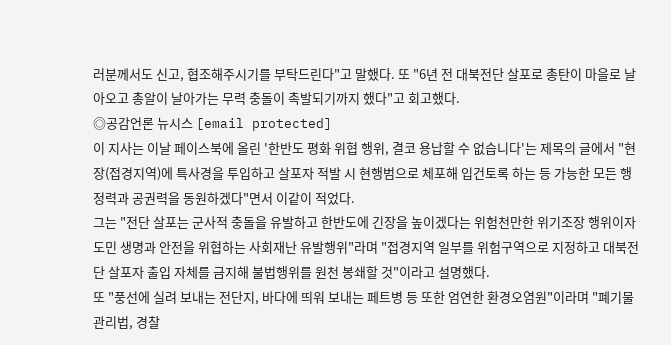러분께서도 신고, 협조해주시기를 부탁드린다"고 말했다. 또 "6년 전 대북전단 살포로 총탄이 마을로 날아오고 총알이 날아가는 무력 충돌이 촉발되기까지 했다"고 회고했다.
◎공감언론 뉴시스 [email protected]
이 지사는 이날 페이스북에 올린 '한반도 평화 위협 행위, 결코 용납할 수 없습니다'는 제목의 글에서 "현장(접경지역)에 특사경을 투입하고 살포자 적발 시 현행범으로 체포해 입건토록 하는 등 가능한 모든 행정력과 공권력을 동원하겠다"면서 이같이 적었다.
그는 "전단 살포는 군사적 충돌을 유발하고 한반도에 긴장을 높이겠다는 위험천만한 위기조장 행위이자 도민 생명과 안전을 위협하는 사회재난 유발행위"라며 "접경지역 일부를 위험구역으로 지정하고 대북전단 살포자 출입 자체를 금지해 불법행위를 원천 봉쇄할 것"이라고 설명했다.
또 "풍선에 실려 보내는 전단지, 바다에 띄워 보내는 페트병 등 또한 엄연한 환경오염원"이라며 "폐기물관리법, 경찰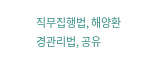직무집행법, 해양환경관리법, 공유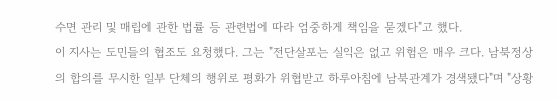수면 관리 및 매립에 관한 법률 등 관련법에 따라 엄중하게 책임을 묻겠다"고 했다.
이 지사는 도민들의 협조도 요청했다. 그는 "전단살포는 실익은 없고 위험은 매우 크다. 남북정상의 합의를 무시한 일부 단체의 행위로 평화가 위협받고 하루아침에 남북관계가 경색됐다"며 "상황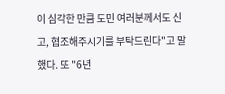이 심각한 만큼 도민 여러분께서도 신고, 협조해주시기를 부탁드린다"고 말했다. 또 "6년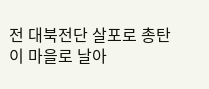전 대북전단 살포로 총탄이 마을로 날아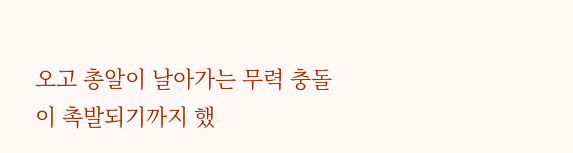오고 총알이 날아가는 무력 충돌이 촉발되기까지 했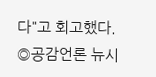다"고 회고했다.
◎공감언론 뉴시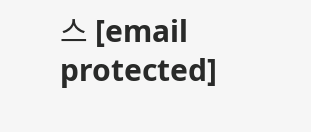스 [email protected]